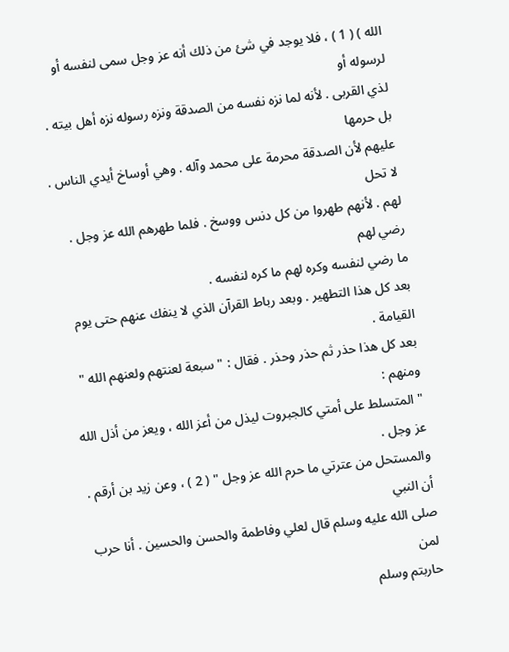الله ) ( 1 ) ، فلا يوجد في شئ من ذلك أنه عز وجل سمى لنفسه أو لرسوله أو
لذي القربى . لأنه لما نزه نفسه من الصدقة ونزه رسوله نزه أهل بيته . بل حرمها
عليهم لأن الصدقة محرمة على محمد وآله . وهي أوساخ أيدي الناس . لا تحل
لهم . لأنهم طهروا من كل دنس ووسخ . فلما طهرهم الله عز وجل . رضي لهم
ما رضي لنفسه وكره لهم ما كره لنفسه .
بعد كل هذا التطهير . وبعد رباط القرآن الذي لا ينفك عنهم حتى يوم القيامة .
بعد كل هذا حذر ثم حذر وحذر . فقال : " سبعة لعنتهم ولعنهم الله " ومنهم :
" المتسلط على أمتي كالجبروت ليذل من أعز الله ، ويعز من أذل الله عز وجل .
والمستحل من عترتي ما حرم الله عز وجل " ( 2 ) ، وعن زيد بن أرقم . أن النبي
صلى الله عليه وسلم قال لعلي وفاطمة والحسن والحسين . أنا حرب لمن
حاربتم وسلم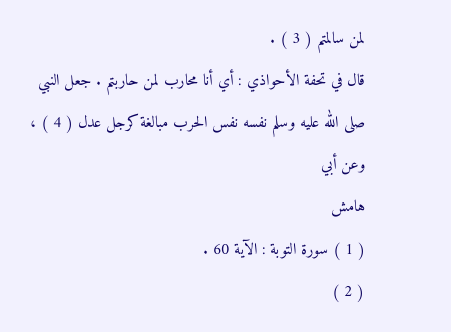لمن سالمتم ( 3 ) .
قال في تحفة الأحواذي : أي أنا محارب لمن حاربتم . جعل النبي
صلى الله عليه وسلم نفسه نفس الحرب مبالغة كرجل عدل ( 4 ) ، وعن أبي
هامش
( 1 ) سورة التوبة : الآية 60 .
( 2 )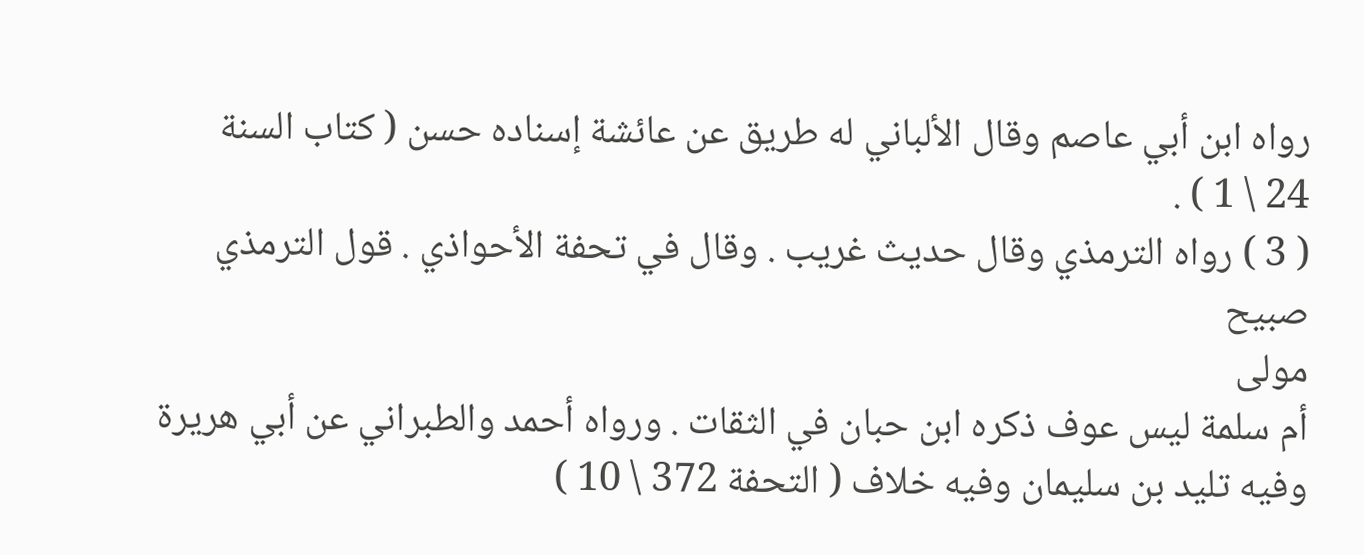رواه ابن أبي عاصم وقال الألباني له طريق عن عائشة إسناده حسن ( كتاب السنة
24 \ 1 ) .
( 3 ) رواه الترمذي وقال حديث غريب . وقال في تحفة الأحواذي . قول الترمذي صبيح
مولى
أم سلمة ليس عوف ذكره ابن حبان في الثقات . ورواه أحمد والطبراني عن أبي هريرة
وفيه تليد بن سليمان وفيه خلاف ( التحفة 372 \ 10 )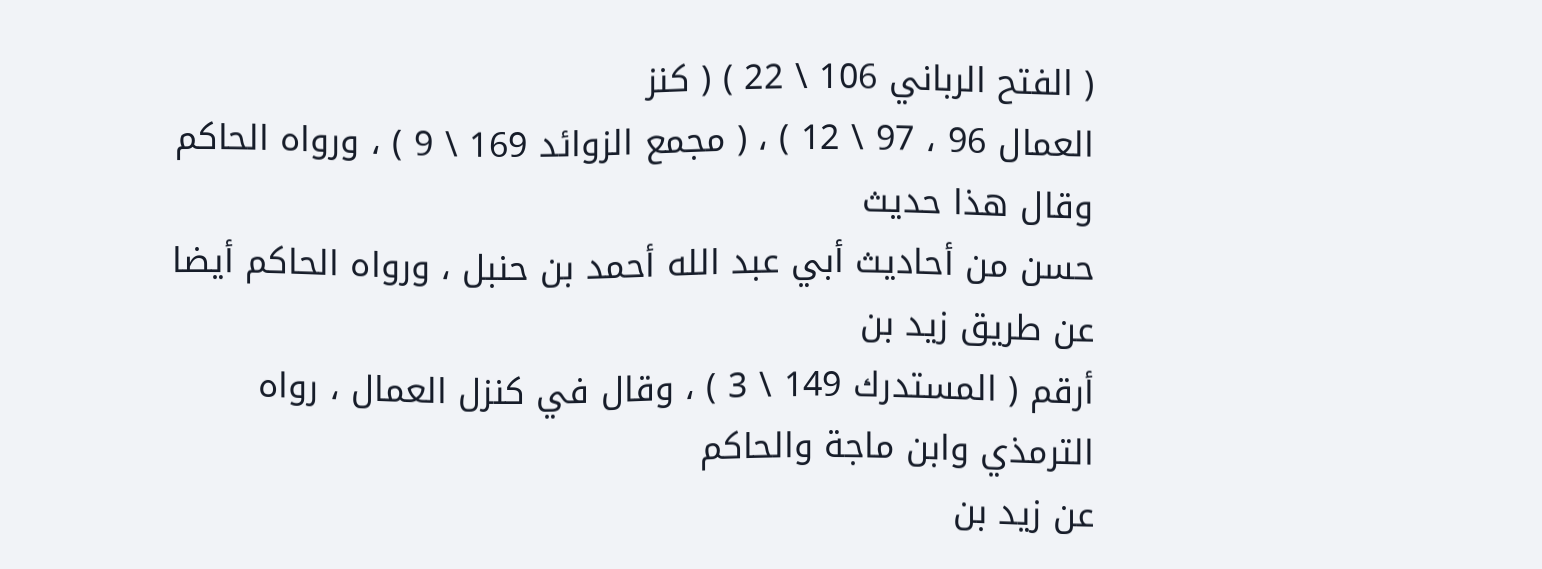( الفتح الرباني 106 \ 22 ) ( كنز
العمال 96 ، 97 \ 12 ) ، ( مجمع الزوائد 169 \ 9 ) ، ورواه الحاكم وقال هذا حديث
حسن من أحاديث أبي عبد الله أحمد بن حنبل ، ورواه الحاكم أيضا عن طريق زيد بن
أرقم ( المستدرك 149 \ 3 ) ، وقال في كنزل العمال ، رواه الترمذي وابن ماجة والحاكم
عن زيد بن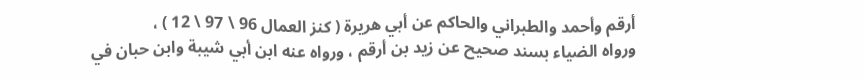أرقم وأحمد والطبراني والحاكم عن أبي هريرة ( كنز العمال 96 \ 97 \ 12 ) ،
ورواه الضياء بسند صحيح عن زيد بن أرقم ، ورواه عنه ابن أبي شيبة وابن حبان في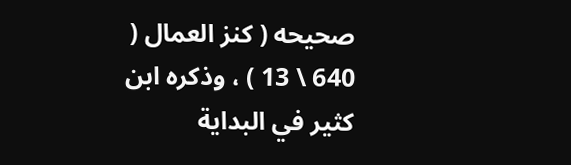صحيحه ( كنز العمال ( 640 \ 13 ) ، وذكره ابن كثير في البداية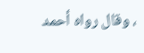، وقال رواه أحمد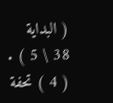( البداية
38 \ 5 ) .
( 4 ) تحفة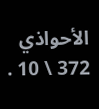الأحواذي 372 \ 10 .